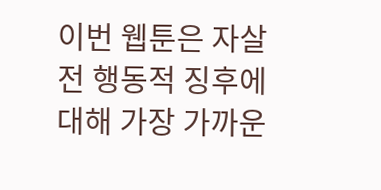이번 웹툰은 자살 전 행동적 징후에 대해 가장 가까운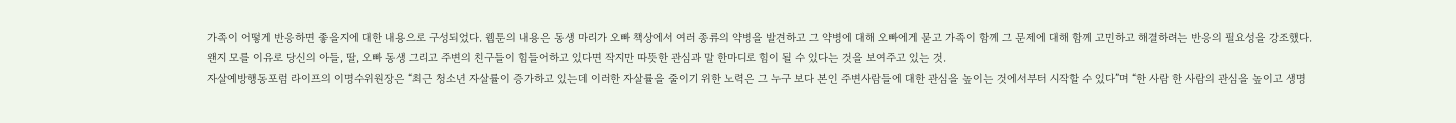가족이 어떻게 반응하면 좋을지에 대한 내용으로 구성되었다. 웹툰의 내용은 동생 마리가 오빠 책상에서 여러 종류의 약병을 발견하고 그 약병에 대해 오빠에게 묻고 가족이 함께 그 문제에 대해 함께 고민하고 해결하려는 반응의 필요성을 강조했다.
왠지 모를 이유로 당신의 아들, 딸, 오빠 동생 그리고 주변의 친구들이 힘들어하고 있다면 작지만 따뜻한 관심과 말 한마디로 힘이 될 수 있다는 것을 보여주고 있는 것.
자살예방행동포럼 라이프의 이명수위원장은 “최근 청소년 자살률이 증가하고 있는데 이러한 자살률을 줄이기 위한 노력은 그 누구 보다 본인 주변사람들에 대한 관심을 높이는 것에서부터 시작할 수 있다”며 “한 사람 한 사람의 관심을 높이고 생명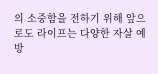의 소중함을 전하기 위해 앞으로도 라이프는 다양한 자살 예방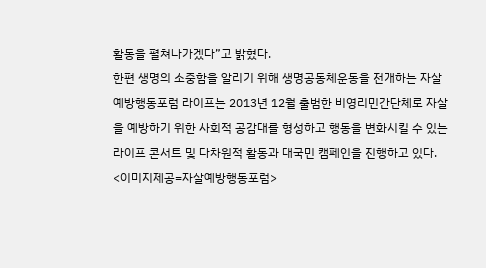활동을 펼쳐나가겠다”고 밝혔다.
한편 생명의 소중함을 알리기 위해 생명공동체운동을 전개하는 자살예방행동포럼 라이프는 2013년 12월 출범한 비영리민간단체로 자살을 예방하기 위한 사회적 공감대를 형성하고 행동을 변화시킬 수 있는 라이프 콘서트 및 다차원적 활동과 대국민 캠페인을 진행하고 있다.
<이미지제공=자살예방행동포럼>